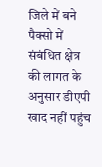जिले में बने पैक्सो में संबंधित क्षेत्र की लागत के अनुसार डीएपी खाद नहीं पहुंच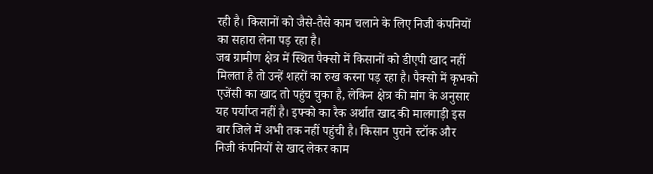रही है। किसानों को जैसे-तैसे काम चलाने के लिए निजी कंपनियों का सहारा लेना पड़ रहा है।
जब ग्रामीण क्षेत्र में स्थित पैक्सो में किसानों को डीएपी खाद नहीं मिलता है तो उन्हें शहरों का रुख करना पड़ रहा है। पैक्सो में कृभको एजेंसी का खाद तो पहुंच चुका है, लेकिन क्षेत्र की मांग के अनुसार यह पर्याप्त नहीं है। इफ्को का रैक अर्थात खाद की मालगाड़ी इस बार जिले में अभी तक नहीं पहुंची है। किसान पुराने स्टॉक और निजी कंपनियों से खाद लेकर काम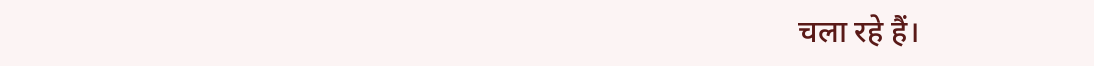चला रहे हैं।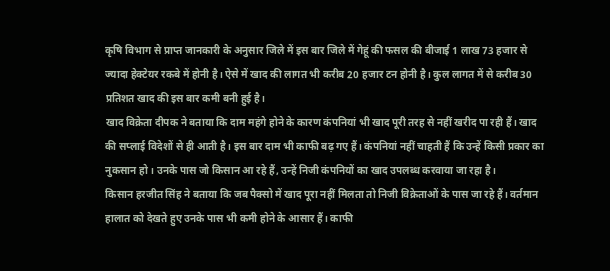कृषि विभाग से प्राप्त जानकारी के अनुसार जिले में इस बार जिले में गेहूं की फसल की बीजाई 1 लाख 73 हजार से ज्यादा हेक्टेयर रकबे में होनी है। ऐसे में खाद की लागत भी करीब 20 हजार टन होनी है। कुल लागत में से करीब 30 प्रतिशत खाद की इस बार कमी बनी हुई है।
खाद विक्रेता दीपक ने बताया कि दाम महंगे होने के कारण कंपनियां भी खाद पूरी तरह से नहीं खरीद पा रही हैं। खाद की सप्लाई विदेशों से ही आती है। इस बार दाम भी काफी बढ़ गए हैं। कंपनियां नहीं चाहती हैं कि उन्हें किसी प्रकार का नुकसान हो। उनके पास जो किसान आ रहे हैं, उन्हें निजी कंपनियों का खाद उपलब्ध करवाया जा रहा है।
किसान हरजीत सिंह ने बताया कि जब पैक्सो में खाद पूरा नहीं मिलता तो निजी विक्रेताओं के पास जा रहे हैं। वर्तमान हालात को देखते हुए उनके पास भी कमी होने के आसार हैं। काफी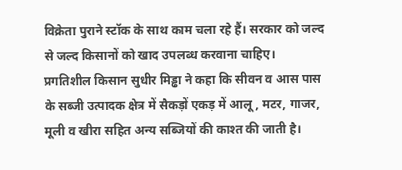विक्रेता पुराने स्टॉक के साथ काम चला रहे हैं। सरकार को जल्द से जल्द किसानों को खाद उपलब्ध करवाना चाहिए।
प्रगतिशील किसान सुधीर मिड्ढा ने कहा कि सीवन व आस पास के सब्जी उत्पादक क्षेत्र में सैकड़ों एकड़ में आलू, मटर, गाजर, मूली व खीरा सहित अन्य सब्जियों की काश्त की जाती है।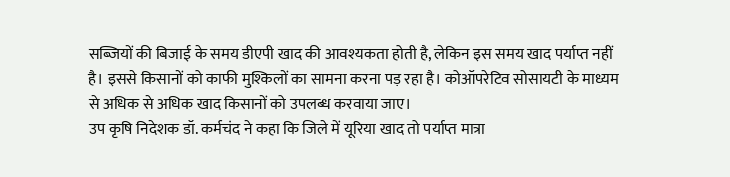सब्जियों की बिजाई के समय डीएपी खाद की आवश्यकता होती है, लेकिन इस समय खाद पर्याप्त नहीं है। इससे किसानों को काफी मुश्किलों का सामना करना पड़ रहा है। कोऑपरेटिव सोसायटी के माध्यम से अधिक से अधिक खाद किसानों को उपलब्ध करवाया जाए।
उप कृषि निदेशक डॉ. कर्मचंद ने कहा कि जिले में यूरिया खाद तो पर्याप्त मात्रा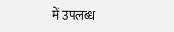में उपलब्ध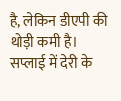है, लेकिन डीएपी की थोड़ी कमी है। सप्लाई में देरी के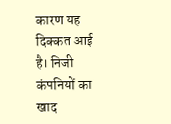कारण यह दिक्कत आई है। निजी कंपनियों का खाद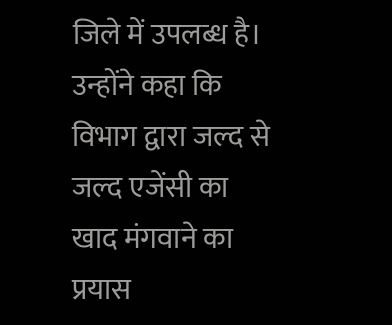जिले में उपलब्ध है। उन्होंने कहा कि विभाग द्वारा जल्द से जल्द एजेंसी का खाद मंगवाने का प्रयास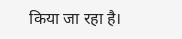किया जा रहा है।